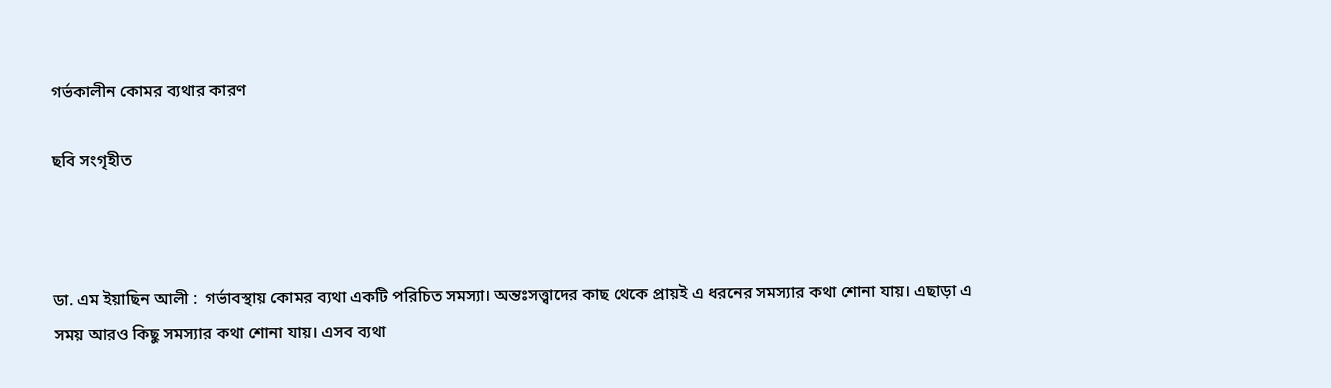গর্ভকালীন কোমর ব্যথার কারণ

ছবি সংগৃহীত



ডা. এম ইয়াছিন আলী :  গর্ভাবস্থায় কোমর ব্যথা একটি পরিচিত সমস্যা। অন্তঃসত্ত্বাদের কাছ থেকে প্রায়ই এ ধরনের সমস্যার কথা শোনা যায়। এছাড়া এ সময় আরও কিছু সমস্যার কথা শোনা যায়। এসব ব্যথা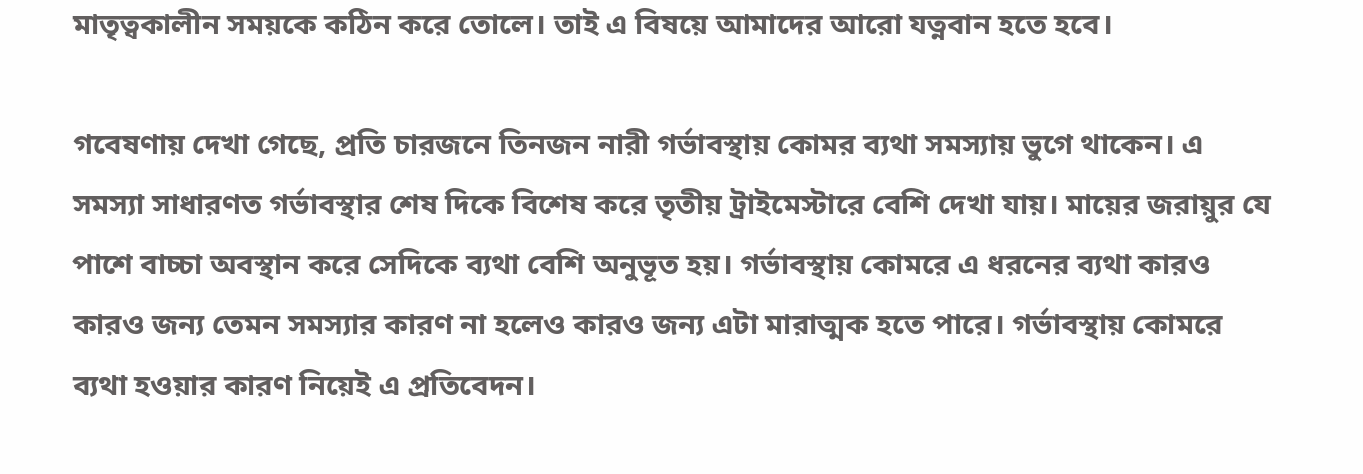মাতৃত্বকালীন সময়কে কঠিন করে তোলে। তাই এ বিষয়ে আমাদের আরো যত্নবান হতে হবে।

গবেষণায় দেখা গেছে, প্রতি চারজনে তিনজন নারী গর্ভাবস্থায় কোমর ব্যথা সমস্যায় ভুগে থাকেন। এ সমস্যা সাধারণত গর্ভাবস্থার শেষ দিকে বিশেষ করে তৃতীয় ট্রাইমেস্টারে বেশি দেখা যায়। মায়ের জরায়ুর যে পাশে বাচ্চা অবস্থান করে সেদিকে ব্যথা বেশি অনুভূত হয়। গর্ভাবস্থায় কোমরে এ ধরনের ব্যথা কারও কারও জন্য তেমন সমস্যার কারণ না হলেও কারও জন্য এটা মারাত্মক হতে পারে। গর্ভাবস্থায় কোমরে ব্যথা হওয়ার কারণ নিয়েই এ প্রতিবেদন।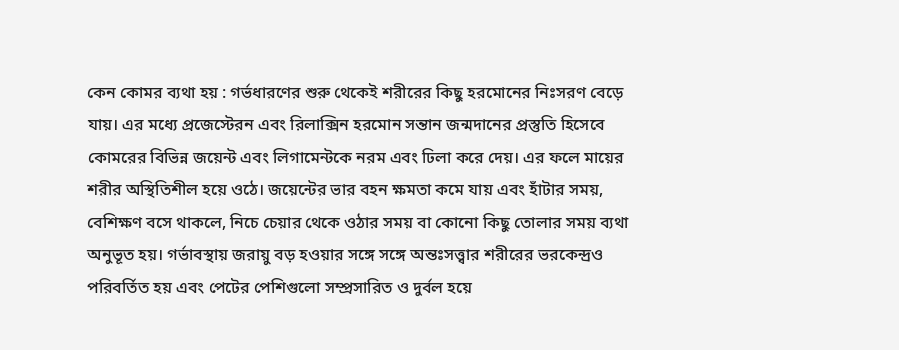কেন কোমর ব্যথা হয় : গর্ভধারণের শুরু থেকেই শরীরের কিছু হরমোনের নিঃসরণ বেড়ে যায়। এর মধ্যে প্রজেস্টেরন এবং রিলাক্সিন হরমোন সন্তান জন্মদানের প্রস্তুতি হিসেবে কোমরের বিভিন্ন জয়েন্ট এবং লিগামেন্টকে নরম এবং ঢিলা করে দেয়। এর ফলে মায়ের শরীর অস্থিতিশীল হয়ে ওঠে। জয়েন্টের ভার বহন ক্ষমতা কমে যায় এবং হাঁটার সময়, বেশিক্ষণ বসে থাকলে, নিচে চেয়ার থেকে ওঠার সময় বা কোনো কিছু তোলার সময় ব্যথা অনুভূত হয়। গর্ভাবস্থায় জরায়ু বড় হওয়ার সঙ্গে সঙ্গে অন্তঃসত্ত্বার শরীরের ভরকেন্দ্রও পরিবর্তিত হয় এবং পেটের পেশিগুলো সম্প্রসারিত ও দুর্বল হয়ে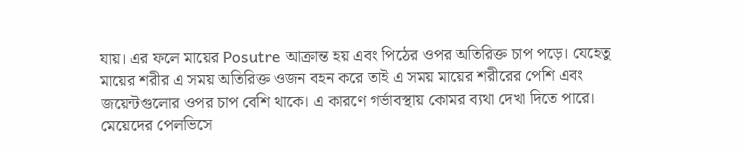যায়। এর ফলে মায়ের Posutre আক্রান্ত হয় এবং পিঠের ওপর অতিরিক্ত চাপ পড়ে। যেহেতু মায়ের শরীর এ সময় অতিরিক্ত ওজন বহন করে তাই এ সময় মায়ের শরীরের পেশি এবং জয়েন্টগুলোর ওপর চাপ বেশি থাকে। এ কারণে গর্ভাবস্থায় কোমর ব্যথা দেখা দিতে পারে। মেয়েদের পেলভিসে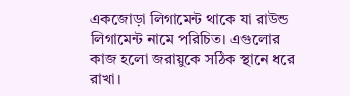একজোড়া লিগামেন্ট থাকে যা রাউন্ড লিগামেন্ট নামে পরিচিত। এগুলোর কাজ হলো জরায়ুকে সঠিক স্থানে ধরে রাখা।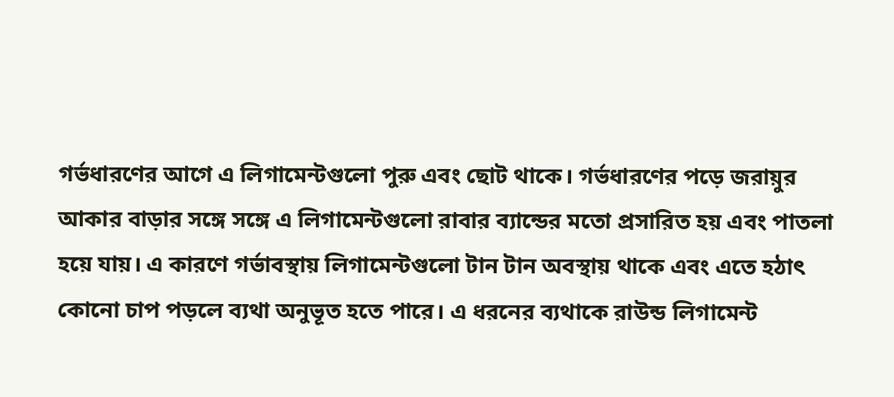গর্ভধারণের আগে এ লিগামেন্টগুলো পুরু এবং ছোট থাকে। গর্ভধারণের পড়ে জরায়ুর আকার বাড়ার সঙ্গে সঙ্গে এ লিগামেন্টগুলো রাবার ব্যান্ডের মতো প্রসারিত হয় এবং পাতলা হয়ে যায়। এ কারণে গর্ভাবস্থায় লিগামেন্টগুলো টান টান অবস্থায় থাকে এবং এতে হঠাৎ কোনো চাপ পড়লে ব্যথা অনুভূত হতে পারে। এ ধরনের ব্যথাকে রাউন্ড লিগামেন্ট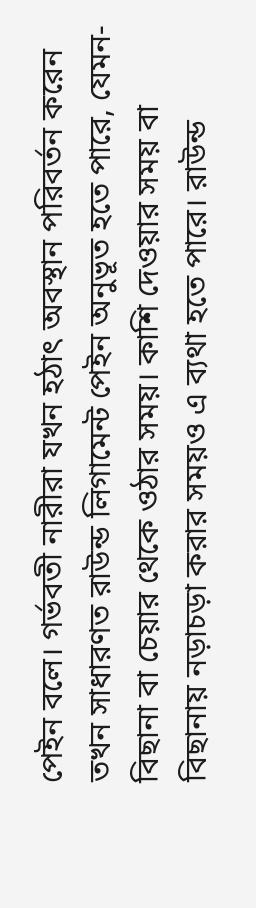পেইন বলে। গর্ভবতী নারীরা যখন হঠাৎ অবস্থান পরিবর্তন করেন তখন সাধারণত রাউন্ড লিগামেন্ট পেইন অনুভূত হতে পারে, যেমন- বিছানা বা চেয়ার থেকে ওঠার সময়। কাশি দেওয়ার সময় বা বিছানায় নড়াচড়া করার সময়ও এ ব্যথা হতে পারে। রাউন্ড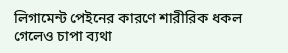লিগামেন্ট পেইনের কারণে শারীরিক ধকল গেলেও চাপা ব্যথা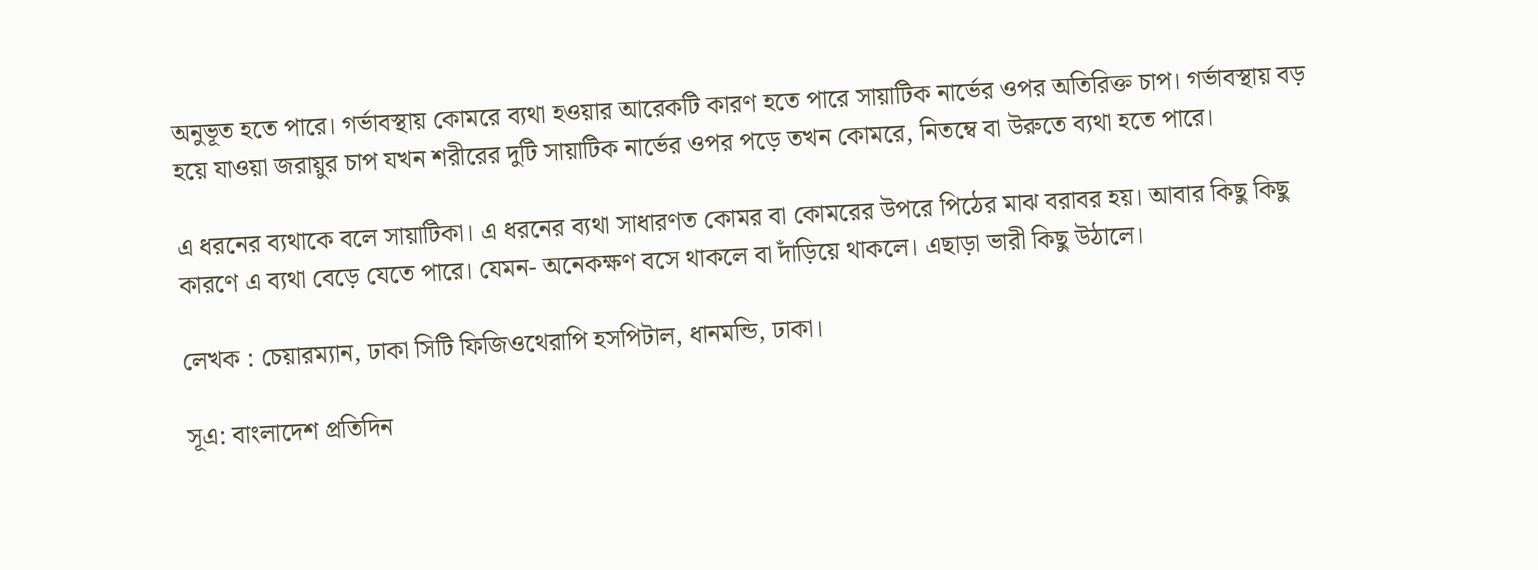অনুভূত হতে পারে। গর্ভাবস্থায় কোমরে ব্যথা হওয়ার আরেকটি কারণ হতে পারে সায়াটিক নার্ভের ওপর অতিরিক্ত চাপ। গর্ভাবস্থায় বড় হয়ে যাওয়া জরায়ুর চাপ যখন শরীরের দুটি সায়াটিক নার্ভের ওপর পড়ে তখন কোমরে, নিতম্বে বা উরুতে ব্যথা হতে পারে।

এ ধরনের ব্যথাকে বলে সায়াটিকা। এ ধরনের ব্যথা সাধারণত কোমর বা কোমরের উপরে পিঠের মাঝ বরাবর হয়। আবার কিছু কিছু কারণে এ ব্যথা বেড়ে যেতে পারে। যেমন- অনেকক্ষণ বসে থাকলে বা দাঁড়িয়ে থাকলে। এছাড়া ভারী কিছু উঠালে।

লেখক : চেয়ারম্যান, ঢাকা সিটি ফিজিওথেরাপি হসপিটাল, ধানমন্ডি, ঢাকা।

সূএ: বাংলাদেশ প্রতিদিন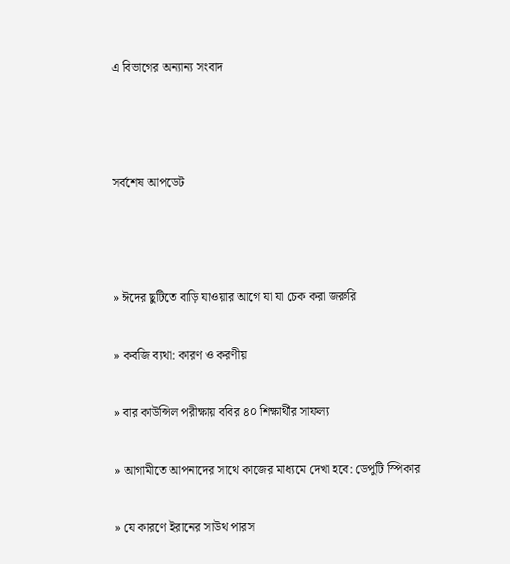এ বিভাগের অন্যান্য সংবাদ



সর্বশেষ আপডেট



» ঈদের ছুটিতে বাড়ি যাওয়ার আগে যা যা চেক করা জরুরি

» কবজি ব্যথা: কারণ ও করণীয়

» বার কাউন্সিল পরীক্ষায় ববির ৪০ শিক্ষার্থীর সাফল্য

» আগামীতে আপনাদের সাথে কাজের মাধ্যমে দেখা হবে: ডেপুটি স্পিকার

» যে কারণে ইরানের সাউথ পারস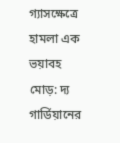গ্যাসক্ষেত্রে হামলা এক ভয়াবহ মোড়: দ্য গার্ডিয়ানের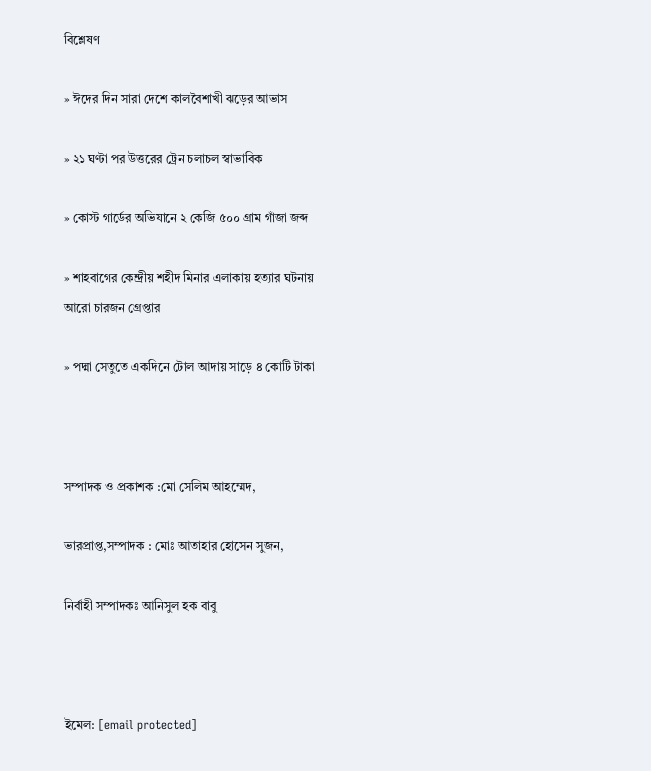বিশ্লেষণ

» ঈদের দিন সারা দেশে কালবৈশাখী ঝড়ের আভাস

» ২১ ঘণ্টা পর উত্তরের ট্রেন চলাচল স্বাভাবিক

» কোস্ট গার্ডের অভিযানে ২ কেজি ৫০০ গ্রাম গাঁজা জব্দ

» শাহবাগের কেন্দ্রীয় শহীদ মিনার এলাকায় হত্যার ঘটনায় আরো চারজন গ্রেপ্তার

» পদ্মা সেতুতে একদিনে টোল আদায় সাড়ে ৪ কোটি টাকা



সম্পাদক ও প্রকাশক :মো সেলিম আহম্মেদ,

ভারপ্রাপ্ত,সম্পাদক : মোঃ আতাহার হোসেন সুজন,

নির্বাহী সম্পাদকঃ আনিসুল হক বাবু



ইমেল: [email protected]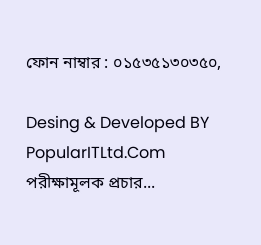ফোন নাম্বার : ০১৫৩৫১৩০৩৫০,

Desing & Developed BY PopularITLtd.Com
পরীক্ষামূলক প্রচার...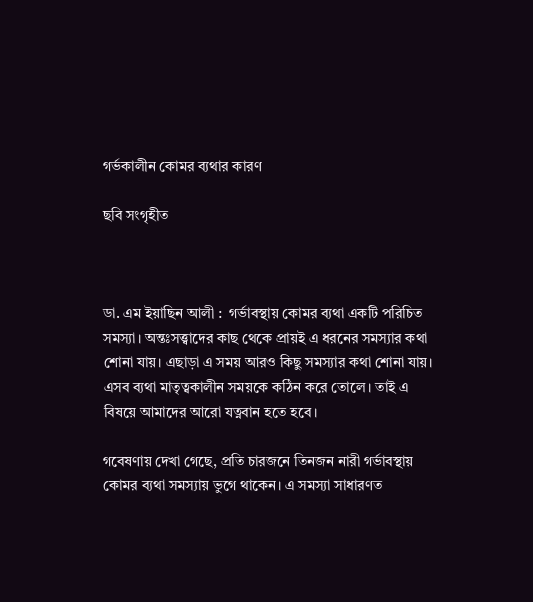গর্ভকালীন কোমর ব্যথার কারণ

ছবি সংগৃহীত



ডা. এম ইয়াছিন আলী :  গর্ভাবস্থায় কোমর ব্যথা একটি পরিচিত সমস্যা। অন্তঃসত্ত্বাদের কাছ থেকে প্রায়ই এ ধরনের সমস্যার কথা শোনা যায়। এছাড়া এ সময় আরও কিছু সমস্যার কথা শোনা যায়। এসব ব্যথা মাতৃত্বকালীন সময়কে কঠিন করে তোলে। তাই এ বিষয়ে আমাদের আরো যত্নবান হতে হবে।

গবেষণায় দেখা গেছে, প্রতি চারজনে তিনজন নারী গর্ভাবস্থায় কোমর ব্যথা সমস্যায় ভুগে থাকেন। এ সমস্যা সাধারণত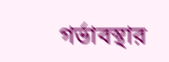গর্ভাবস্থার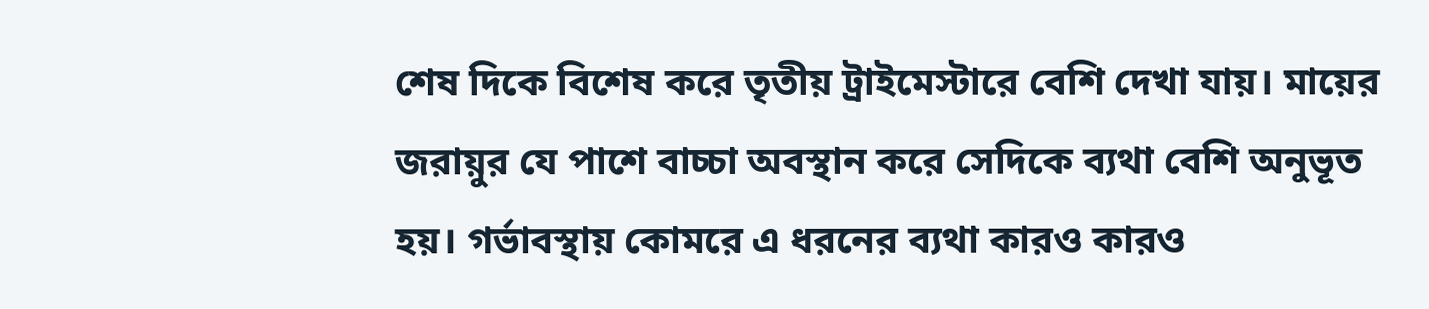শেষ দিকে বিশেষ করে তৃতীয় ট্রাইমেস্টারে বেশি দেখা যায়। মায়ের জরায়ুর যে পাশে বাচ্চা অবস্থান করে সেদিকে ব্যথা বেশি অনুভূত হয়। গর্ভাবস্থায় কোমরে এ ধরনের ব্যথা কারও কারও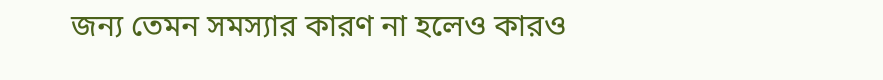জন্য তেমন সমস্যার কারণ না হলেও কারও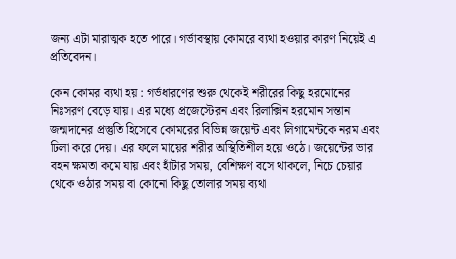জন্য এটা মারাত্মক হতে পারে। গর্ভাবস্থায় কোমরে ব্যথা হওয়ার কারণ নিয়েই এ প্রতিবেদন।

কেন কোমর ব্যথা হয় : গর্ভধারণের শুরু থেকেই শরীরের কিছু হরমোনের নিঃসরণ বেড়ে যায়। এর মধ্যে প্রজেস্টেরন এবং রিলাক্সিন হরমোন সন্তান জন্মদানের প্রস্তুতি হিসেবে কোমরের বিভিন্ন জয়েন্ট এবং লিগামেন্টকে নরম এবং ঢিলা করে দেয়। এর ফলে মায়ের শরীর অস্থিতিশীল হয়ে ওঠে। জয়েন্টের ভার বহন ক্ষমতা কমে যায় এবং হাঁটার সময়, বেশিক্ষণ বসে থাকলে, নিচে চেয়ার থেকে ওঠার সময় বা কোনো কিছু তোলার সময় ব্যথা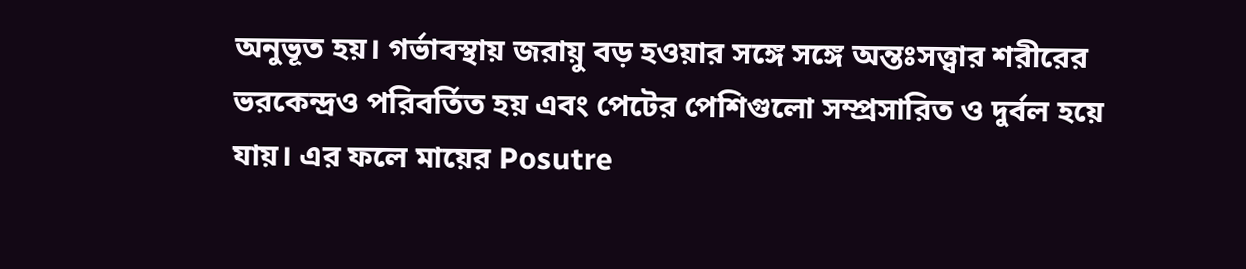অনুভূত হয়। গর্ভাবস্থায় জরায়ু বড় হওয়ার সঙ্গে সঙ্গে অন্তঃসত্ত্বার শরীরের ভরকেন্দ্রও পরিবর্তিত হয় এবং পেটের পেশিগুলো সম্প্রসারিত ও দুর্বল হয়ে যায়। এর ফলে মায়ের Posutre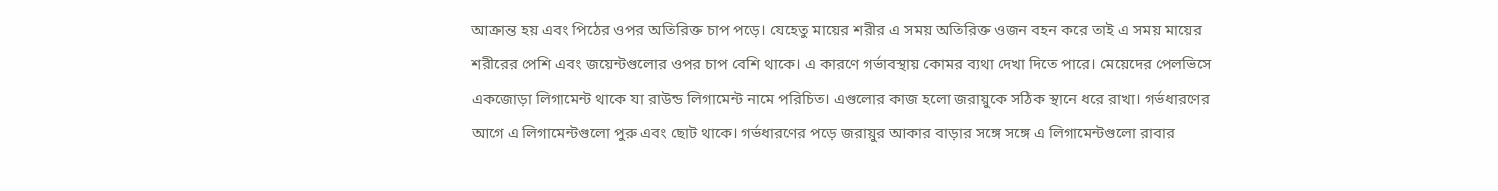আক্রান্ত হয় এবং পিঠের ওপর অতিরিক্ত চাপ পড়ে। যেহেতু মায়ের শরীর এ সময় অতিরিক্ত ওজন বহন করে তাই এ সময় মায়ের শরীরের পেশি এবং জয়েন্টগুলোর ওপর চাপ বেশি থাকে। এ কারণে গর্ভাবস্থায় কোমর ব্যথা দেখা দিতে পারে। মেয়েদের পেলভিসে একজোড়া লিগামেন্ট থাকে যা রাউন্ড লিগামেন্ট নামে পরিচিত। এগুলোর কাজ হলো জরায়ুকে সঠিক স্থানে ধরে রাখা। গর্ভধারণের আগে এ লিগামেন্টগুলো পুরু এবং ছোট থাকে। গর্ভধারণের পড়ে জরায়ুর আকার বাড়ার সঙ্গে সঙ্গে এ লিগামেন্টগুলো রাবার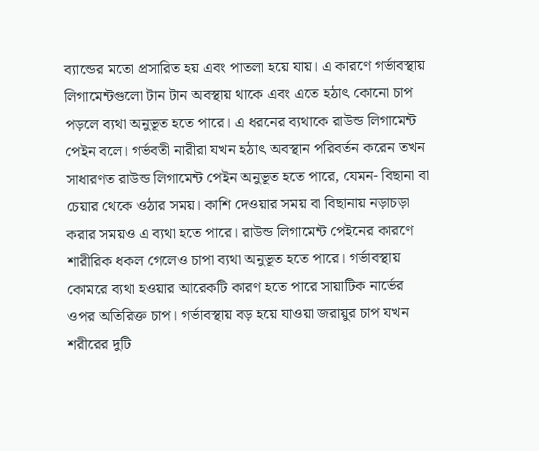ব্যান্ডের মতো প্রসারিত হয় এবং পাতলা হয়ে যায়। এ কারণে গর্ভাবস্থায় লিগামেন্টগুলো টান টান অবস্থায় থাকে এবং এতে হঠাৎ কোনো চাপ পড়লে ব্যথা অনুভূত হতে পারে। এ ধরনের ব্যথাকে রাউন্ড লিগামেন্ট পেইন বলে। গর্ভবতী নারীরা যখন হঠাৎ অবস্থান পরিবর্তন করেন তখন সাধারণত রাউন্ড লিগামেন্ট পেইন অনুভূত হতে পারে, যেমন- বিছানা বা চেয়ার থেকে ওঠার সময়। কাশি দেওয়ার সময় বা বিছানায় নড়াচড়া করার সময়ও এ ব্যথা হতে পারে। রাউন্ড লিগামেন্ট পেইনের কারণে শারীরিক ধকল গেলেও চাপা ব্যথা অনুভূত হতে পারে। গর্ভাবস্থায় কোমরে ব্যথা হওয়ার আরেকটি কারণ হতে পারে সায়াটিক নার্ভের ওপর অতিরিক্ত চাপ। গর্ভাবস্থায় বড় হয়ে যাওয়া জরায়ুর চাপ যখন শরীরের দুটি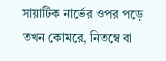সায়াটিক নার্ভের ওপর পড়ে তখন কোমরে, নিতম্বে বা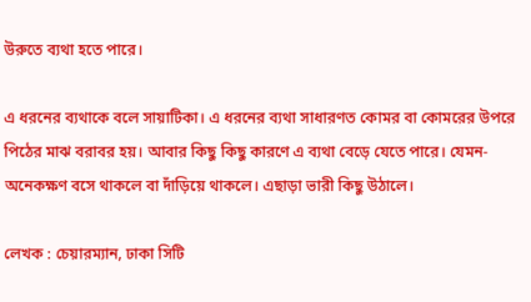উরুতে ব্যথা হতে পারে।

এ ধরনের ব্যথাকে বলে সায়াটিকা। এ ধরনের ব্যথা সাধারণত কোমর বা কোমরের উপরে পিঠের মাঝ বরাবর হয়। আবার কিছু কিছু কারণে এ ব্যথা বেড়ে যেতে পারে। যেমন- অনেকক্ষণ বসে থাকলে বা দাঁড়িয়ে থাকলে। এছাড়া ভারী কিছু উঠালে।

লেখক : চেয়ারম্যান, ঢাকা সিটি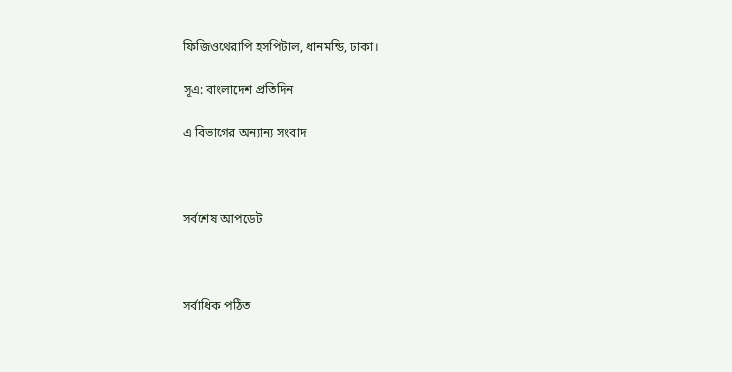ফিজিওথেরাপি হসপিটাল, ধানমন্ডি, ঢাকা।

সূএ: বাংলাদেশ প্রতিদিন

এ বিভাগের অন্যান্য সংবাদ



সর্বশেষ আপডেট



সর্বাধিক পঠিত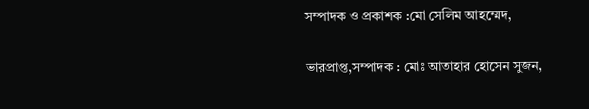সম্পাদক ও প্রকাশক :মো সেলিম আহম্মেদ,

ভারপ্রাপ্ত,সম্পাদক : মোঃ আতাহার হোসেন সুজন,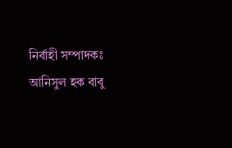নির্বাহী সম্পাদকঃ আনিসুল হক বাবু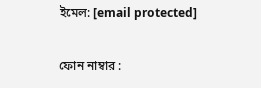ইমেল: [email protected]

ফোন নাম্বার :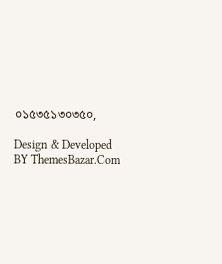০১৫৩৫১৩০৩৫০,

Design & Developed BY ThemesBazar.Com